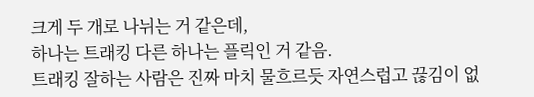크게 두 개로 나뉘는 거 같은데,
하나는 트래킹 다른 하나는 플릭인 거 같음.
트래킹 잘하는 사람은 진짜 마치 물흐르듯 자연스럽고 끊김이 없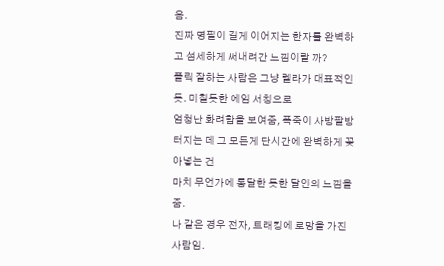음.
진짜 명필이 길게 이어지는 한자를 완벽하고 섬세하게 써내려간 느낌이랄 까?
플릭 잘하는 사람은 그냥 렐라가 대표적인 듯. 미칠듯한 에임 서칭으로
엄청난 화려함을 보여줌, 폭죽이 사방팔방 터지는 데 그 모든게 단시간에 완벽하게 꽂아넣는 건
마치 무언가에 통달한 듯한 달인의 느낌을 줌.
나 같은 경우 전자, 트래킹에 로망을 가진 사람임.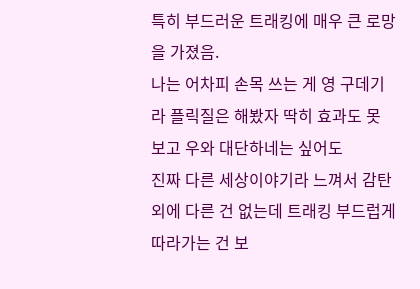특히 부드러운 트래킹에 매우 큰 로망을 가졌음.
나는 어차피 손목 쓰는 게 영 구데기라 플릭질은 해봤자 딱히 효과도 못 보고 우와 대단하네는 싶어도
진짜 다른 세상이야기라 느껴서 감탄외에 다른 건 없는데 트래킹 부드럽게 따라가는 건 보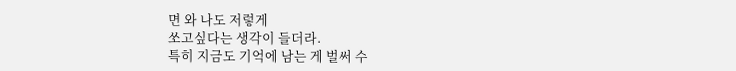면 와 나도 저렇게
쏘고싶다는 생각이 들더라.
특히 지금도 기억에 남는 게 벌써 수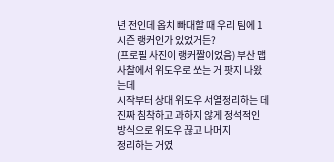년 전인데 옵치 빠대할 때 우리 팀에 1시즌 랭커인가 있었거든?
(프로필 사진이 랭커짤이었음) 부산 맵 사찰에서 위도우로 쏘는 거 팟지 나왔는데
시작부터 상대 위도우 서열정리하는 데 진짜 침착하고 과하지 않게 정석적인 방식으로 위도우 끊고 나머지
정리하는 거였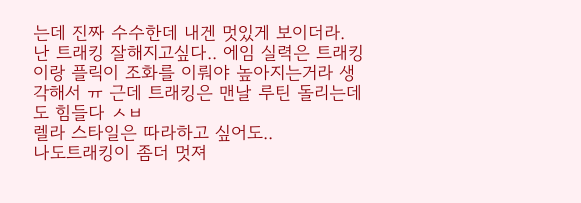는데 진짜 수수한데 내겐 멋있게 보이더라.
난 트래킹 잘해지고싶다.. 에임 실력은 트래킹이랑 플릭이 조화를 이뤄야 높아지는거라 생각해서 ㅠ 근데 트래킹은 맨날 루틴 돌리는데도 힘들다 ㅅㅂ
렐라 스타일은 따라하고 싶어도..
나도트래킹이 좀더 멋져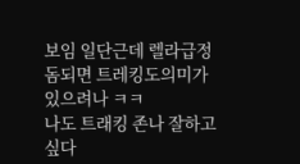보임 일단근데 렐라급정돔되면 트레킹도의미가있으려나 ㅋㅋ
나도 트래킹 존나 잘하고싶다